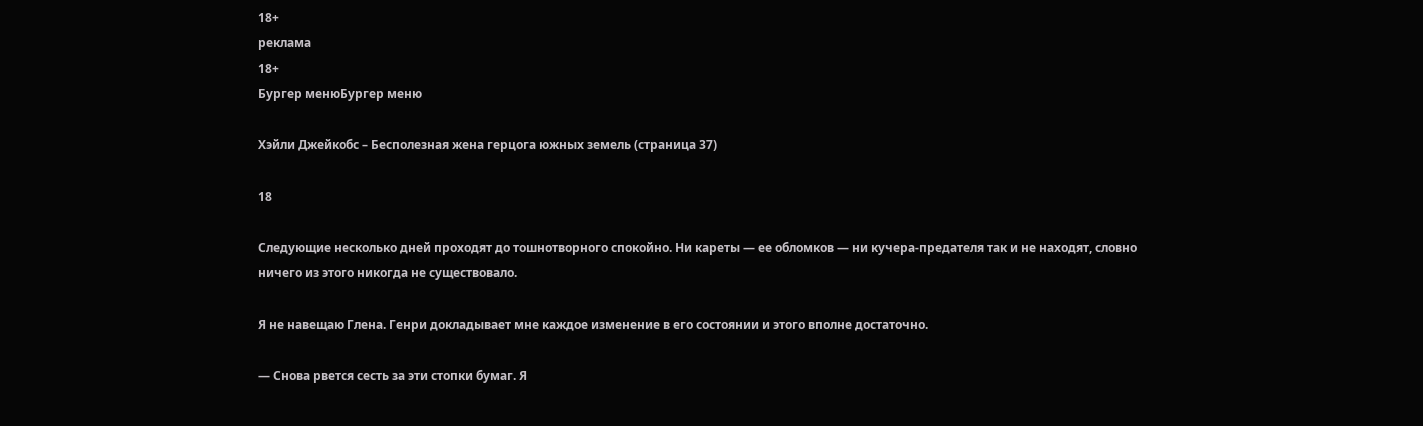18+
реклама
18+
Бургер менюБургер меню

Хэйли Джейкобс – Бесполезная жена герцога южных земель (страница 37)

18

Следующие несколько дней проходят до тошнотворного спокойно. Ни кареты — ее обломков — ни кучера-предателя так и не находят, словно ничего из этого никогда не существовало.

Я не навещаю Глена. Генри докладывает мне каждое изменение в его состоянии и этого вполне достаточно.

— Снова рвется сесть за эти стопки бумаг. Я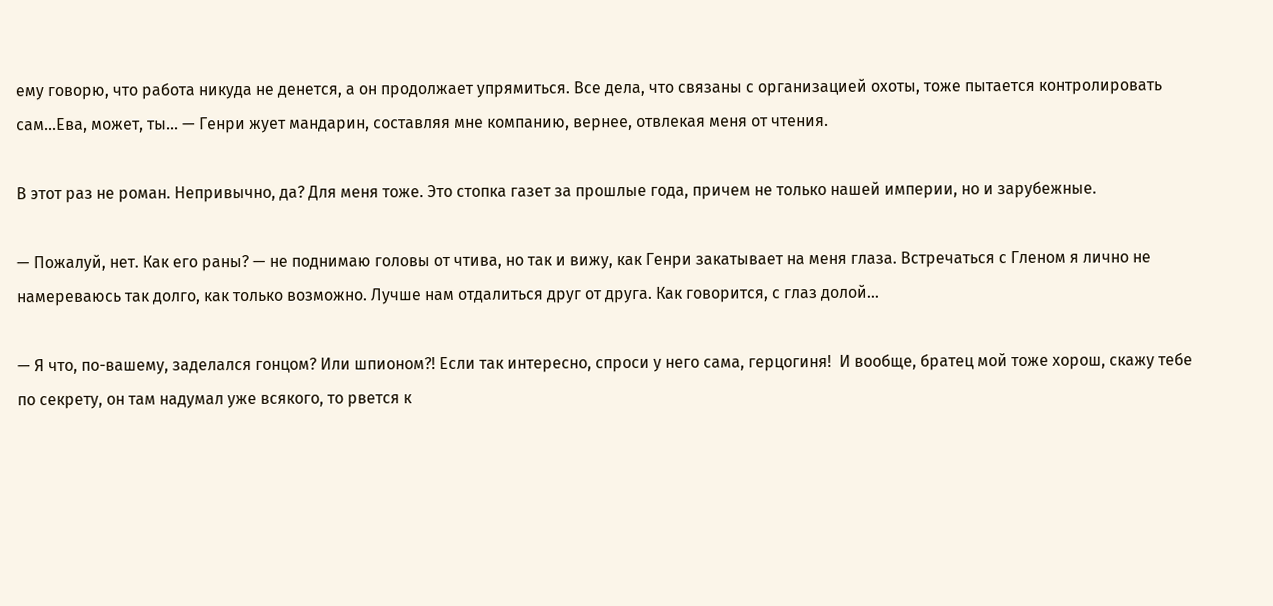ему говорю, что работа никуда не денется, а он продолжает упрямиться. Все дела, что связаны с организацией охоты, тоже пытается контролировать сам…Ева, может, ты… — Генри жует мандарин, составляя мне компанию, вернее, отвлекая меня от чтения.

В этот раз не роман. Непривычно, да? Для меня тоже. Это стопка газет за прошлые года, причем не только нашей империи, но и зарубежные.

— Пожалуй, нет. Как его раны? — не поднимаю головы от чтива, но так и вижу, как Генри закатывает на меня глаза. Встречаться с Гленом я лично не намереваюсь так долго, как только возможно. Лучше нам отдалиться друг от друга. Как говорится, с глаз долой…

— Я что, по-вашему, заделался гонцом? Или шпионом?! Если так интересно, спроси у него сама, герцогиня!  И вообще, братец мой тоже хорош, скажу тебе по секрету, он там надумал уже всякого, то рвется к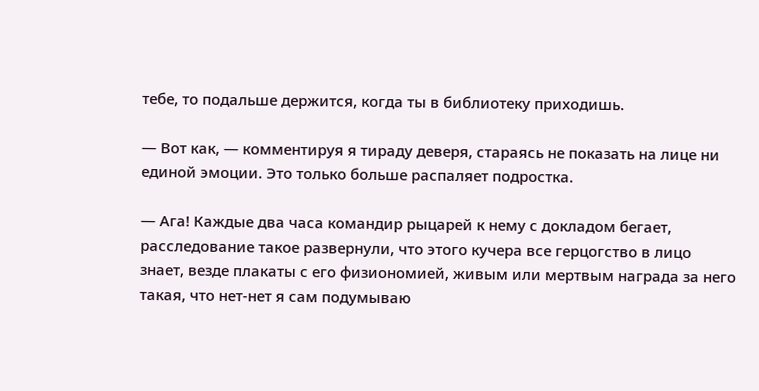тебе, то подальше держится, когда ты в библиотеку приходишь.

— Вот как, — комментируя я тираду деверя, стараясь не показать на лице ни единой эмоции. Это только больше распаляет подростка.

— Ага! Каждые два часа командир рыцарей к нему с докладом бегает, расследование такое развернули, что этого кучера все герцогство в лицо знает, везде плакаты с его физиономией, живым или мертвым награда за него такая, что нет-нет я сам подумываю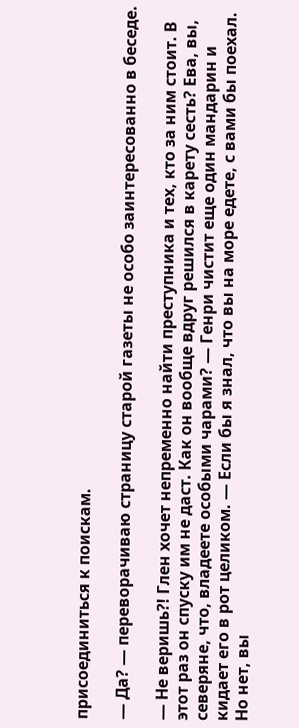присоединиться к поискам.

— Да? — переворачиваю страницу старой газеты не особо заинтересованно в беседе.

— Не веришь?! Глен хочет непременно найти преступника и тех, кто за ним стоит. В этот раз он спуску им не даст. Как он вообще вдруг решился в карету сесть? Ева, вы, северяне, что, владеете особыми чарами? — Генри чистит еще один мандарин и кидает его в рот целиком. — Если бы я знал, что вы на море едете, с вами бы поехал. Но нет, вы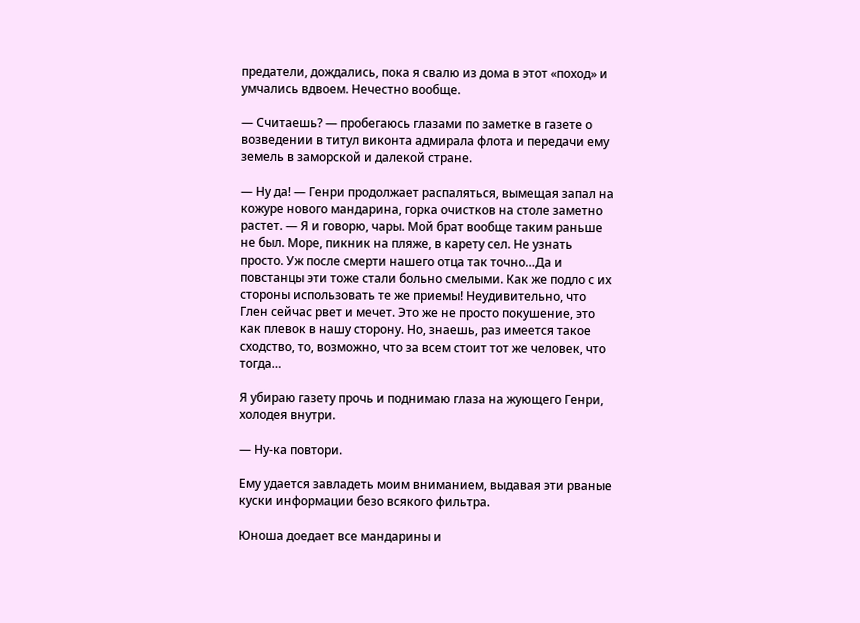предатели, дождались, пока я свалю из дома в этот «поход» и умчались вдвоем. Нечестно вообще.

— Считаешь? — пробегаюсь глазами по заметке в газете о возведении в титул виконта адмирала флота и передачи ему земель в заморской и далекой стране.

— Ну да! — Генри продолжает распаляться, вымещая запал на кожуре нового мандарина, горка очистков на столе заметно растет. — Я и говорю, чары. Мой брат вообще таким раньше не был. Море, пикник на пляже, в карету сел. Не узнать просто. Уж после смерти нашего отца так точно…Да и повстанцы эти тоже стали больно смелыми. Как же подло с их стороны использовать те же приемы! Неудивительно, что Глен сейчас рвет и мечет. Это же не просто покушение, это как плевок в нашу сторону. Но, знаешь, раз имеется такое сходство, то, возможно, что за всем стоит тот же человек, что тогда…

Я убираю газету прочь и поднимаю глаза на жующего Генри, холодея внутри.

— Ну-ка повтори.

Ему удается завладеть моим вниманием, выдавая эти рваные куски информации безо всякого фильтра.

Юноша доедает все мандарины и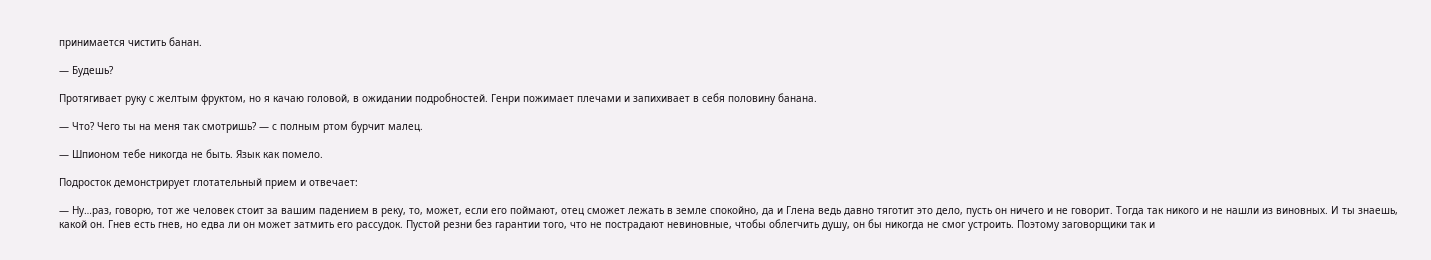принимается чистить банан.

— Будешь?

Протягивает руку с желтым фруктом, но я качаю головой, в ожидании подробностей. Генри пожимает плечами и запихивает в себя половину банана.

— Что? Чего ты на меня так смотришь? — с полным ртом бурчит малец.

— Шпионом тебе никогда не быть. Язык как помело.

Подросток демонстрирует глотательный прием и отвечает:

— Ну…раз, говорю, тот же человек стоит за вашим падением в реку, то, может, если его поймают, отец сможет лежать в земле спокойно, да и Глена ведь давно тяготит это дело, пусть он ничего и не говорит. Тогда так никого и не нашли из виновных. И ты знаешь, какой он. Гнев есть гнев, но едва ли он может затмить его рассудок. Пустой резни без гарантии того, что не пострадают невиновные, чтобы облегчить душу, он бы никогда не смог устроить. Поэтому заговорщики так и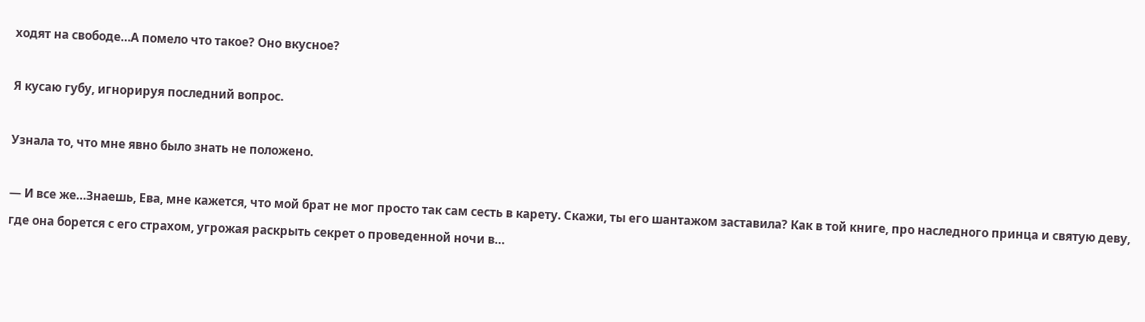ходят на свободе…А помело что такое? Оно вкусное?

Я кусаю губу, игнорируя последний вопрос.

Узнала то, что мне явно было знать не положено.

— И все же…Знаешь, Ева, мне кажется, что мой брат не мог просто так сам сесть в карету. Скажи, ты его шантажом заставила? Как в той книге, про наследного принца и святую деву, где она борется с его страхом, угрожая раскрыть секрет о проведенной ночи в…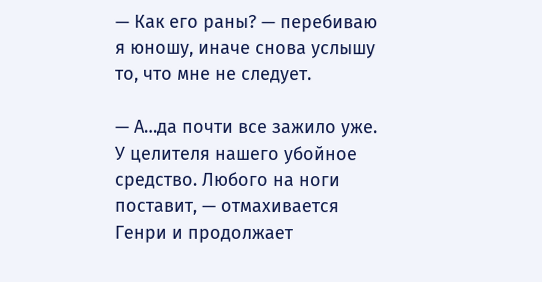— Как его раны? — перебиваю я юношу, иначе снова услышу то, что мне не следует.

— А…да почти все зажило уже. У целителя нашего убойное средство. Любого на ноги поставит, — отмахивается Генри и продолжает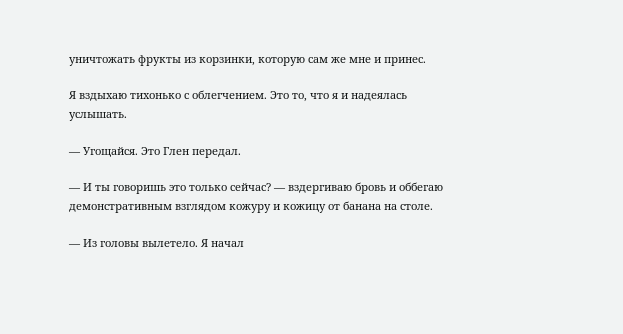уничтожать фрукты из корзинки, которую сам же мне и принес.

Я вздыхаю тихонько с облегчением. Это то, что я и надеялась услышать.

— Угощайся. Это Глен передал.

— И ты говоришь это только сейчас? — вздергиваю бровь и оббегаю демонстративным взглядом кожуру и кожицу от банана на столе.

— Из головы вылетело. Я начал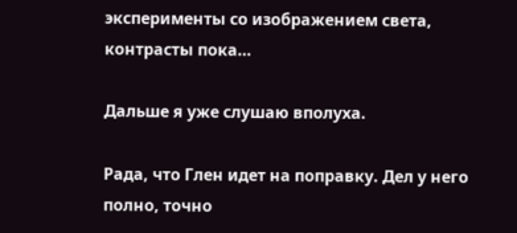эксперименты со изображением света, контрасты пока…

Дальше я уже слушаю вполуха.

Рада, что Глен идет на поправку. Дел у него полно, точно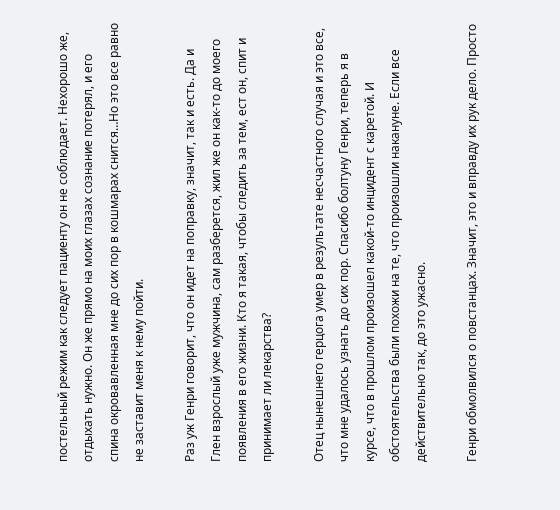постельный режим как следует пациенту он не соблюдает. Нехорошо же, отдыхать нужно. Он же прямо на моих глазах сознание потерял, и его спина окровавленная мне до сих пор в кошмарах снится…Но это все равно не заставит меня к нему пойти.

Раз уж Генри говорит, что он идет на поправку, значит, так и есть. Да и Глен взрослый уже мужчина, сам разберется, жил же он как-то до моего появления в его жизни. Кто я такая, чтобы следить за тем, ест он, спит и принимает ли лекарства?

Отец нынешнего герцога умер в результате несчастного случая и это все, что мне удалось узнать до сих пор. Спасибо болтуну Генри, теперь я в курсе, что в прошлом произошел какой-то инцидент с каретой. И обстоятельства были похожи на те, что произошли накануне. Если все действительно так, до это ужасно.

Генри обмолвился о повстанцах. Значит, это и вправду их рук дело. Просто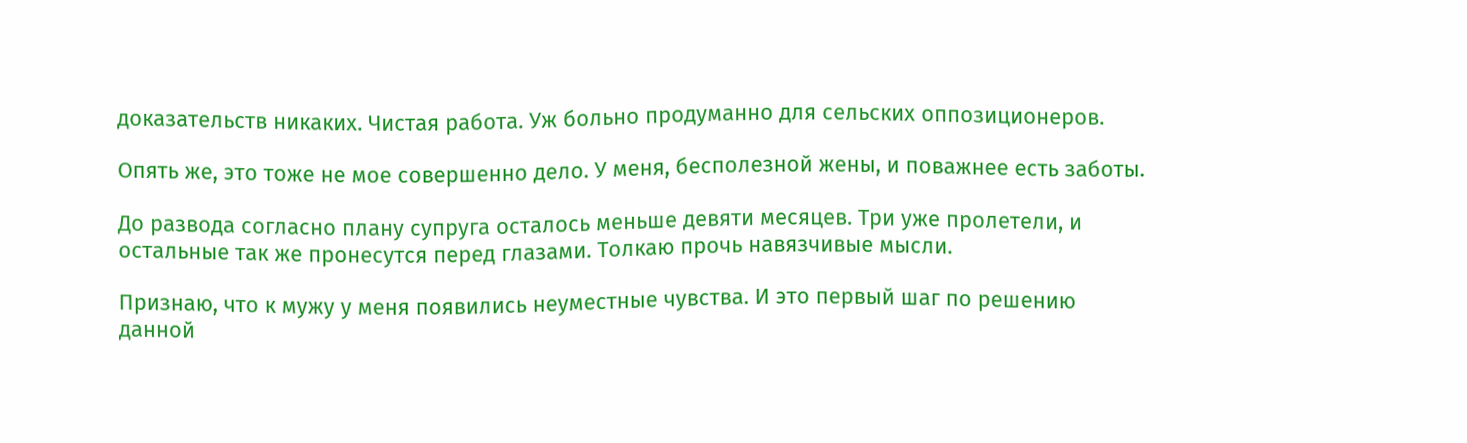доказательств никаких. Чистая работа. Уж больно продуманно для сельских оппозиционеров.

Опять же, это тоже не мое совершенно дело. У меня, бесполезной жены, и поважнее есть заботы.

До развода согласно плану супруга осталось меньше девяти месяцев. Три уже пролетели, и остальные так же пронесутся перед глазами. Толкаю прочь навязчивые мысли.

Признаю, что к мужу у меня появились неуместные чувства. И это первый шаг по решению данной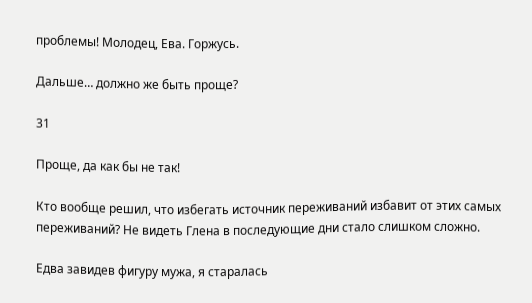проблемы! Молодец, Ева. Горжусь.

Дальше… должно же быть проще?

31

Проще, да как бы не так!

Кто вообще решил, что избегать источник переживаний избавит от этих самых переживаний? Не видеть Глена в последующие дни стало слишком сложно.

Едва завидев фигуру мужа, я старалась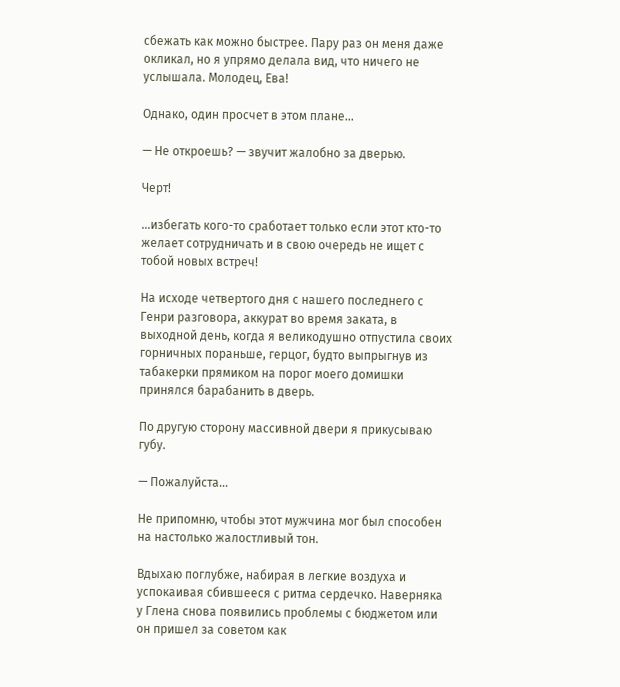сбежать как можно быстрее. Пару раз он меня даже окликал, но я упрямо делала вид, что ничего не услышала. Молодец, Ева!

Однако, один просчет в этом плане…

— Не откроешь? — звучит жалобно за дверью.

Черт!

…избегать кого-то сработает только если этот кто-то желает сотрудничать и в свою очередь не ищет с тобой новых встреч!

На исходе четвертого дня с нашего последнего с Генри разговора, аккурат во время заката, в выходной день, когда я великодушно отпустила своих горничных пораньше, герцог, будто выпрыгнув из табакерки прямиком на порог моего домишки принялся барабанить в дверь.

По другую сторону массивной двери я прикусываю губу.

— Пожалуйста…

Не припомню, чтобы этот мужчина мог был способен на настолько жалостливый тон.

Вдыхаю поглубже, набирая в легкие воздуха и успокаивая сбившееся с ритма сердечко. Наверняка у Глена снова появились проблемы с бюджетом или он пришел за советом как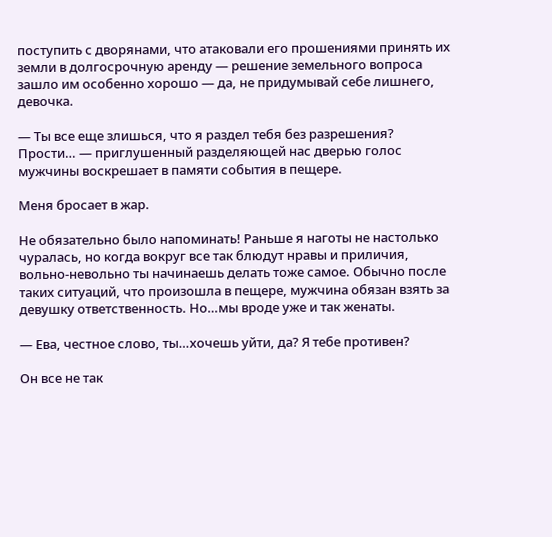поступить с дворянами, что атаковали его прошениями принять их земли в долгосрочную аренду — решение земельного вопроса зашло им особенно хорошо — да, не придумывай себе лишнего, девочка.

— Ты все еще злишься, что я раздел тебя без разрешения? Прости… — приглушенный разделяющей нас дверью голос мужчины воскрешает в памяти события в пещере.

Меня бросает в жар.

Не обязательно было напоминать! Раньше я наготы не настолько чуралась, но когда вокруг все так блюдут нравы и приличия, вольно-невольно ты начинаешь делать тоже самое. Обычно после таких ситуаций, что произошла в пещере, мужчина обязан взять за девушку ответственность. Но…мы вроде уже и так женаты.

— Ева, честное слово, ты…хочешь уйти, да? Я тебе противен?

Он все не так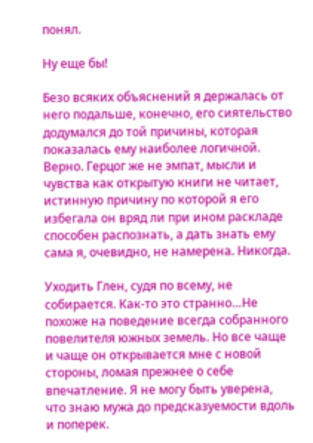понял.

Ну еще бы!

Безо всяких объяснений я держалась от него подальше, конечно, его сиятельство додумался до той причины, которая показалась ему наиболее логичной. Верно. Герцог же не эмпат, мысли и чувства как открытую книги не читает, истинную причину по которой я его избегала он вряд ли при ином раскладе способен распознать, а дать знать ему сама я, очевидно, не намерена. Никогда.

Уходить Глен, судя по всему, не собирается. Как-то это странно…Не похоже на поведение всегда собранного повелителя южных земель. Но все чаще и чаще он открывается мне с новой стороны, ломая прежнее о себе впечатление. Я не могу быть уверена, что знаю мужа до предсказуемости вдоль и поперек.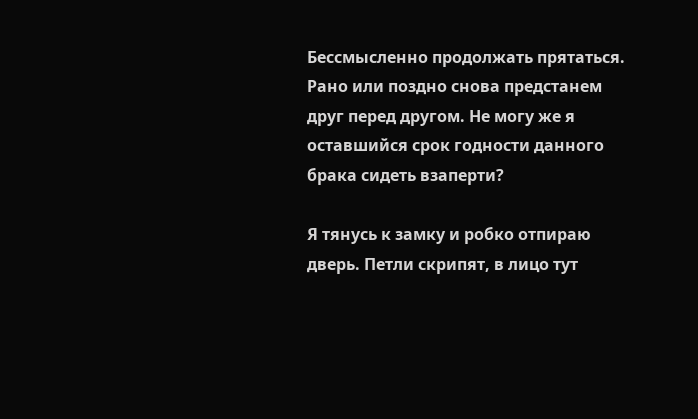Бессмысленно продолжать прятаться. Рано или поздно снова предстанем друг перед другом. Не могу же я оставшийся срок годности данного брака сидеть взаперти?

Я тянусь к замку и робко отпираю дверь. Петли скрипят, в лицо тут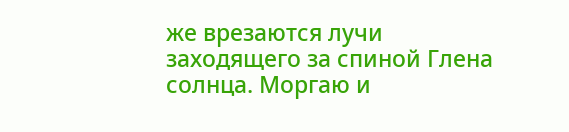же врезаются лучи заходящего за спиной Глена солнца. Моргаю и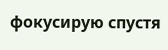фокусирую спустя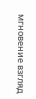мгновение взгляд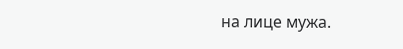на лице мужа.